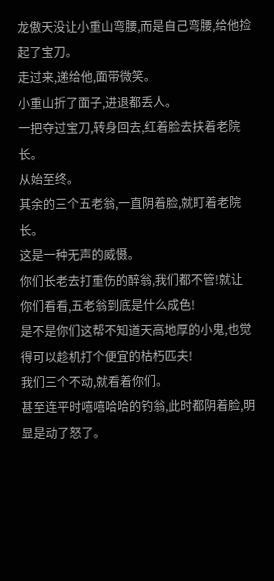龙傲天没让小重山弯腰,而是自己弯腰,给他捡起了宝刀。
走过来,递给他,面带微笑。
小重山折了面子,进退都丢人。
一把夺过宝刀,转身回去,红着脸去扶着老院长。
从始至终。
其余的三个五老翁,一直阴着脸,就盯着老院长。
这是一种无声的威慑。
你们长老去打重伤的醉翁,我们都不管!就让你们看看,五老翁到底是什么成色!
是不是你们这帮不知道天高地厚的小鬼,也觉得可以趁机打个便宜的枯朽匹夫!
我们三个不动,就看着你们。
甚至连平时嘻嘻哈哈的钓翁,此时都阴着脸,明显是动了怒了。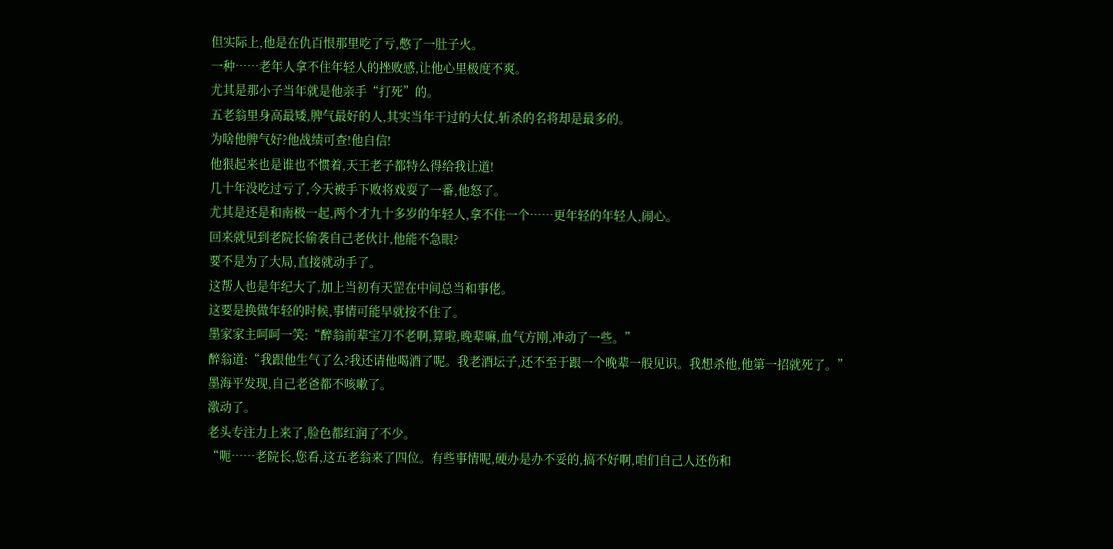但实际上,他是在仇百恨那里吃了亏,憋了一肚子火。
一种……老年人拿不住年轻人的挫败感,让他心里极度不爽。
尤其是那小子当年就是他亲手“打死”的。
五老翁里身高最矮,脾气最好的人,其实当年干过的大仗,斩杀的名将却是最多的。
为啥他脾气好?他战绩可查!他自信!
他狠起来也是谁也不惯着,天王老子都特么得给我让道!
几十年没吃过亏了,今天被手下败将戏耍了一番,他怒了。
尤其是还是和南极一起,两个才九十多岁的年轻人,拿不住一个……更年轻的年轻人,闹心。
回来就见到老院长偷袭自己老伙计,他能不急眼?
要不是为了大局,直接就动手了。
这帮人也是年纪大了,加上当初有天罡在中间总当和事佬。
这要是换做年轻的时候,事情可能早就按不住了。
墨家家主呵呵一笑:“醉翁前辈宝刀不老啊,算啦,晚辈嘛,血气方刚,冲动了一些。”
醉翁道:“我跟他生气了么?我还请他喝酒了呢。我老酒坛子,还不至于跟一个晚辈一般见识。我想杀他,他第一招就死了。”
墨海平发现,自己老爸都不咳嗽了。
激动了。
老头专注力上来了,脸色都红润了不少。
“呃……老院长,您看,这五老翁来了四位。有些事情呢,硬办是办不妥的,搞不好啊,咱们自己人还伤和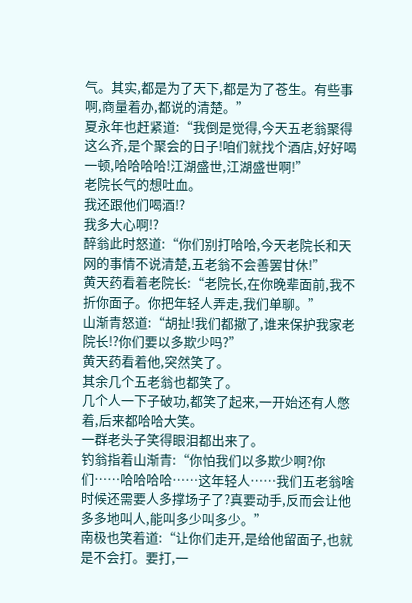气。其实,都是为了天下,都是为了苍生。有些事啊,商量着办,都说的清楚。”
夏永年也赶紧道:“我倒是觉得,今天五老翁聚得这么齐,是个聚会的日子!咱们就找个酒店,好好喝一顿,哈哈哈哈!江湖盛世,江湖盛世啊!”
老院长气的想吐血。
我还跟他们喝酒!?
我多大心啊!?
醉翁此时怒道:“你们别打哈哈,今天老院长和天网的事情不说清楚,五老翁不会善罢甘休!”
黄天药看着老院长:“老院长,在你晚辈面前,我不折你面子。你把年轻人弄走,我们单聊。”
山渐青怒道:“胡扯!我们都撤了,谁来保护我家老院长!?你们要以多欺少吗?”
黄天药看着他,突然笑了。
其余几个五老翁也都笑了。
几个人一下子破功,都笑了起来,一开始还有人憋着,后来都哈哈大笑。
一群老头子笑得眼泪都出来了。
钓翁指着山渐青:“你怕我们以多欺少啊?你们……哈哈哈哈……这年轻人……我们五老翁啥时候还需要人多撑场子了?真要动手,反而会让他多多地叫人,能叫多少叫多少。”
南极也笑着道:“让你们走开,是给他留面子,也就是不会打。要打,一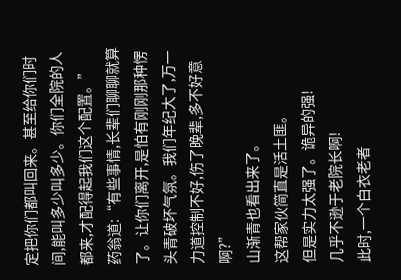定把你们都叫回来。甚至给你们时间,能叫多少叫多少。你们全院的人都来,才配得起我们这个配置。”
药翁道:“有些事情,长辈们聊聊就算了。让你们离开,是怕有刚刚那种愣头青破坏气氛。我们年纪大了,万一力道控制不好,伤了晚辈,多不好意啊?”
山渐青也看出来了。
这帮家伙简直是活土匪。
但是实力太强了。诡异的强!
几乎不逊于老院长啊!
此时,一个白衣老者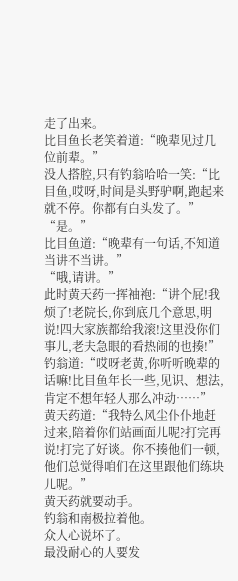走了出来。
比目鱼长老笑着道:“晚辈见过几位前辈。”
没人搭腔,只有钓翁哈哈一笑:“比目鱼,哎呀,时间是头野驴啊,跑起来就不停。你都有白头发了。”
“是。”
比目鱼道:“晚辈有一句话,不知道当讲不当讲。”
“哦,请讲。”
此时黄天药一挥袖袍:“讲个屁!我烦了!老院长,你到底几个意思,明说!四大家族都给我滚!这里没你们事儿,老夫急眼的看热闹的也揍!”
钓翁道:“哎呀老黄,你听听晚辈的话嘛!比目鱼年长一些,见识、想法,肯定不想年轻人那么冲动……”
黄天药道:“我特么风尘仆仆地赶过来,陪着你们站画面儿呢?打完再说!打完了好谈。你不揍他们一顿,他们总觉得咱们在这里跟他们练块儿呢。”
黄天药就要动手。
钓翁和南极拉着他。
众人心说坏了。
最没耐心的人要发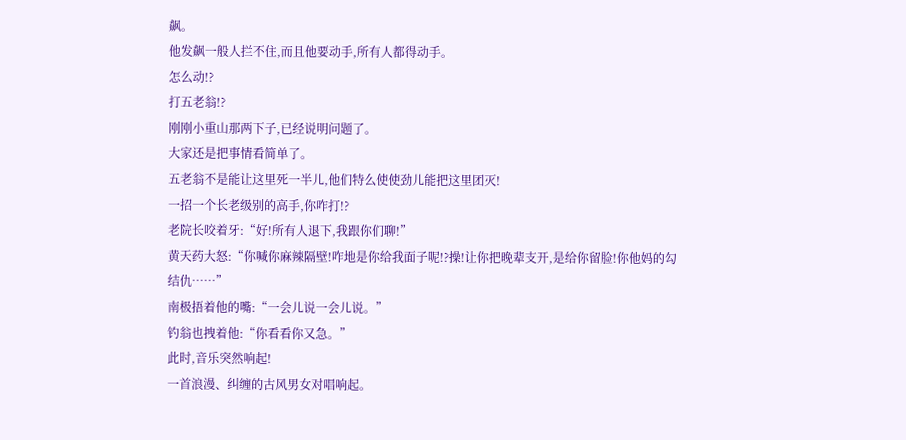飙。
他发飙一般人拦不住,而且他要动手,所有人都得动手。
怎么动!?
打五老翁!?
刚刚小重山那两下子,已经说明问题了。
大家还是把事情看简单了。
五老翁不是能让这里死一半儿,他们特么使使劲儿能把这里团灭!
一招一个长老级别的高手,你咋打!?
老院长咬着牙:“好!所有人退下,我跟你们聊!”
黄天药大怒:“你喊你麻辣隔壁!咋地是你给我面子呢!?操!让你把晚辈支开,是给你留脸!你他妈的勾结仇……”
南极捂着他的嘴:“一会儿说一会儿说。”
钓翁也拽着他:“你看看你又急。”
此时,音乐突然响起!
一首浪漫、纠缠的古风男女对唱响起。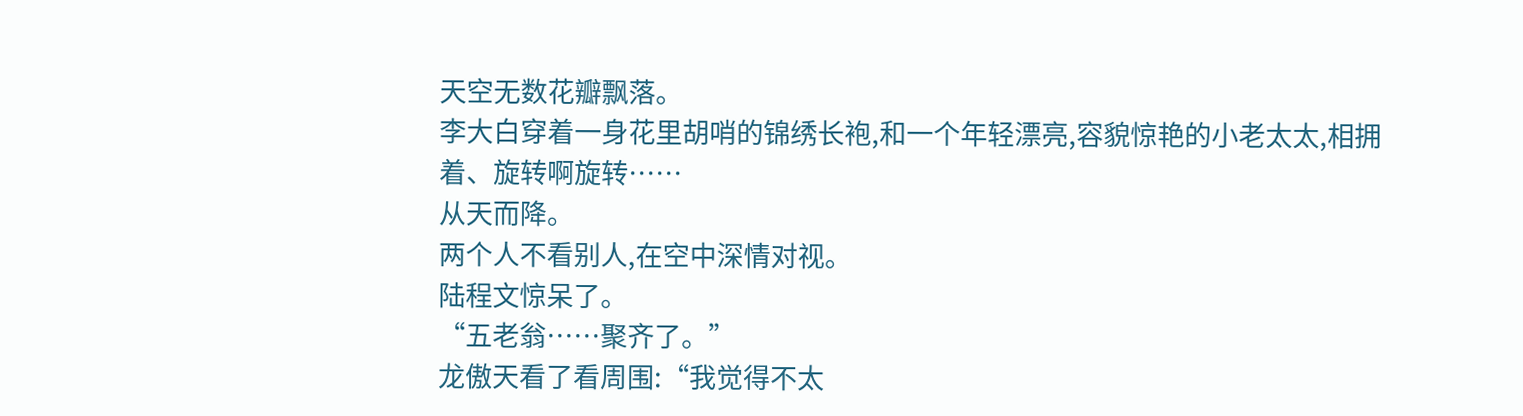天空无数花瓣飘落。
李大白穿着一身花里胡哨的锦绣长袍,和一个年轻漂亮,容貌惊艳的小老太太,相拥着、旋转啊旋转……
从天而降。
两个人不看别人,在空中深情对视。
陆程文惊呆了。
“五老翁……聚齐了。”
龙傲天看了看周围:“我觉得不太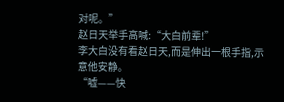对呢。”
赵日天举手高喊:“大白前辈!”
李大白没有看赵日天,而是伸出一根手指,示意他安静。
“嘘——快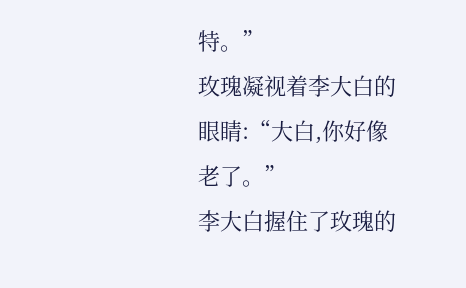特。”
玫瑰凝视着李大白的眼睛:“大白,你好像老了。”
李大白握住了玫瑰的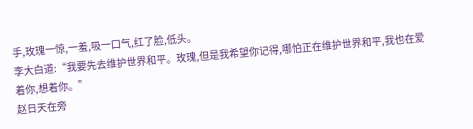手,玫瑰一惊,一羞,吸一口气,红了脸,低头。
李大白道:“我要先去维护世界和平。玫瑰,但是我希望你记得,哪怕正在维护世界和平,我也在爱着你,想着你。”
赵日天在旁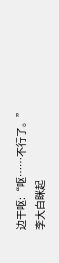边干呕:“呕……不行了。”
李大白眯起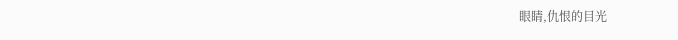眼睛,仇恨的目光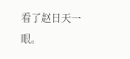看了赵日天一眼。